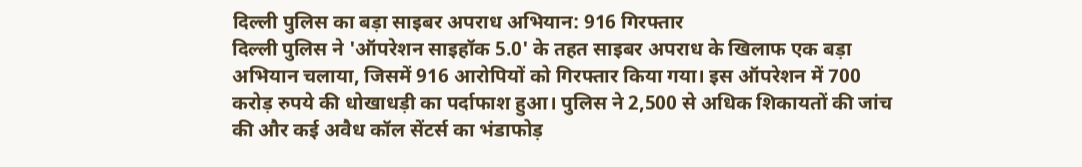दिल्ली पुलिस का बड़ा साइबर अपराध अभियान: 916 गिरफ्तार
दिल्ली पुलिस ने 'ऑपरेशन साइहॉक 5.0' के तहत साइबर अपराध के खिलाफ एक बड़ा अभियान चलाया, जिसमें 916 आरोपियों को गिरफ्तार किया गया। इस ऑपरेशन में 700 करोड़ रुपये की धोखाधड़ी का पर्दाफाश हुआ। पुलिस ने 2,500 से अधिक शिकायतों की जांच की और कई अवैध कॉल सेंटर्स का भंडाफोड़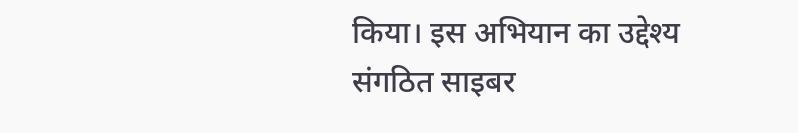किया। इस अभियान का उद्देश्य संगठित साइबर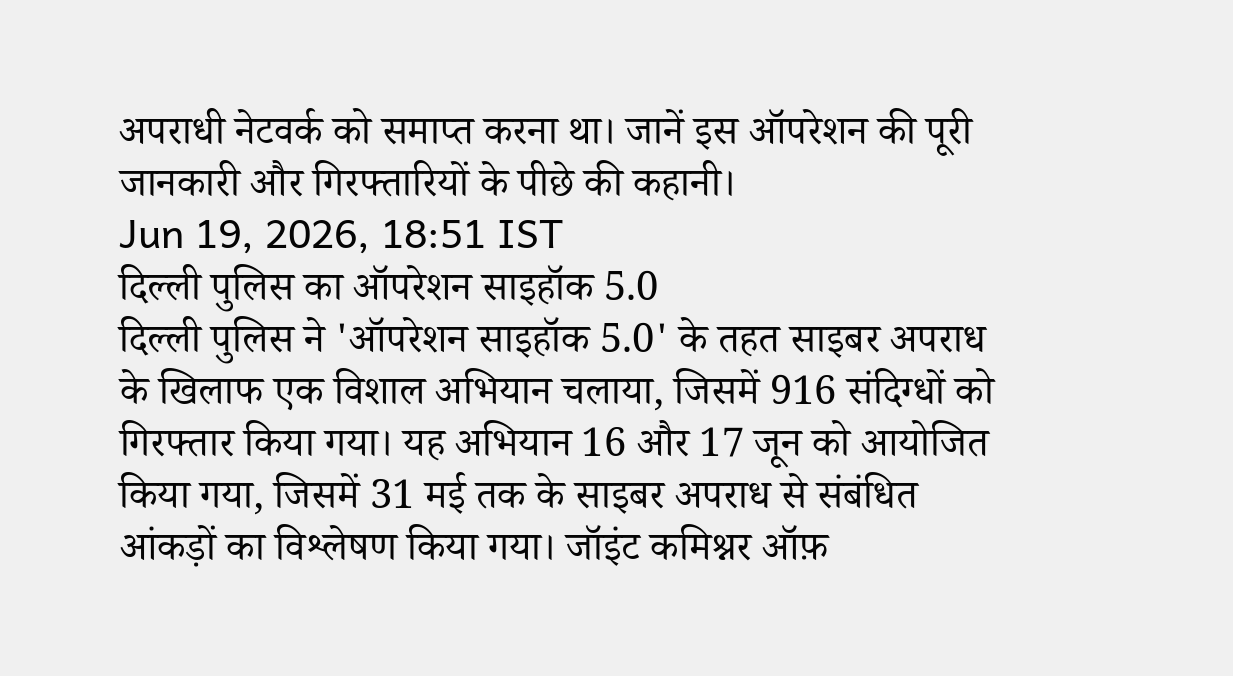अपराधी नेटवर्क को समाप्त करना था। जानें इस ऑपरेशन की पूरी जानकारी और गिरफ्तारियों के पीछे की कहानी।
Jun 19, 2026, 18:51 IST
दिल्ली पुलिस का ऑपरेशन साइहॉक 5.0
दिल्ली पुलिस ने 'ऑपरेशन साइहॉक 5.0' के तहत साइबर अपराध के खिलाफ एक विशाल अभियान चलाया, जिसमें 916 संदिग्धों को गिरफ्तार किया गया। यह अभियान 16 और 17 जून को आयोजित किया गया, जिसमें 31 मई तक के साइबर अपराध से संबंधित आंकड़ों का विश्लेषण किया गया। जॉइंट कमिश्नर ऑफ़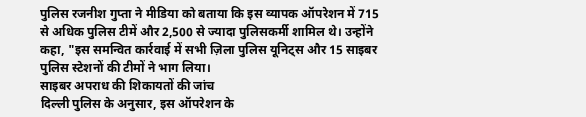पुलिस रजनीश गुप्ता ने मीडिया को बताया कि इस व्यापक ऑपरेशन में 715 से अधिक पुलिस टीमें और 2,500 से ज्यादा पुलिसकर्मी शामिल थे। उन्होंने कहा, "इस समन्वित कार्रवाई में सभी ज़िला पुलिस यूनिट्स और 15 साइबर पुलिस स्टेशनों की टीमों ने भाग लिया।
साइबर अपराध की शिकायतों की जांच
दिल्ली पुलिस के अनुसार, इस ऑपरेशन के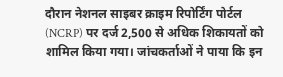दौरान नेशनल साइबर क्राइम रिपोर्टिंग पोर्टल (NCRP) पर दर्ज 2,500 से अधिक शिकायतों को शामिल किया गया। जांचकर्ताओं ने पाया कि इन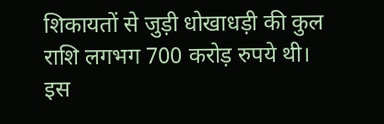शिकायतों से जुड़ी धोखाधड़ी की कुल राशि लगभग 700 करोड़ रुपये थी। इस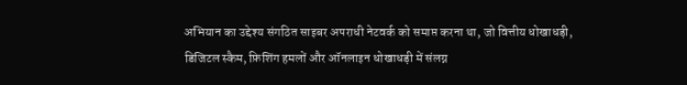अभियान का उद्देश्य संगठित साइबर अपराधी नेटवर्क को समाप्त करना था, जो वित्तीय धोखाधड़ी, डिजिटल स्कैम, फ़िशिंग हमलों और ऑनलाइन धोखाधड़ी में संलग्न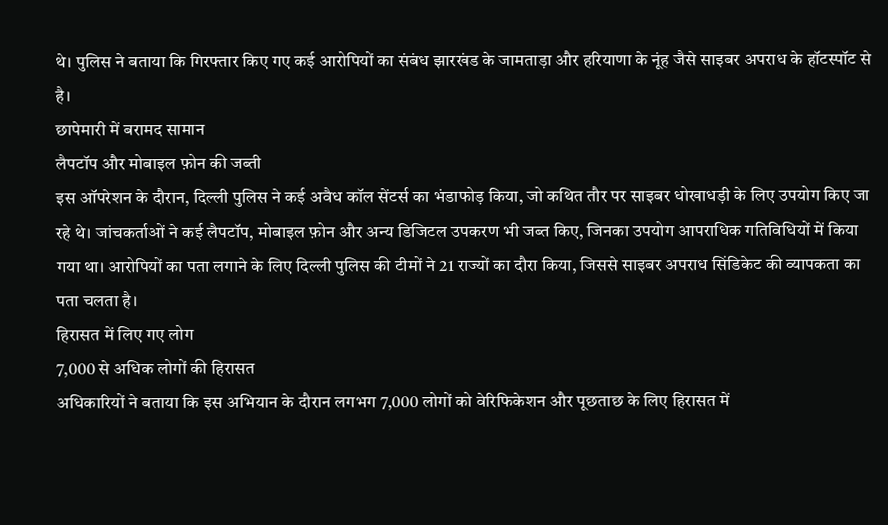थे। पुलिस ने बताया कि गिरफ्तार किए गए कई आरोपियों का संबंध झारखंड के जामताड़ा और हरियाणा के नूंह जैसे साइबर अपराध के हॉटस्पॉट से है।
छापेमारी में बरामद सामान
लैपटॉप और मोबाइल फ़ोन की जब्ती
इस ऑपरेशन के दौरान, दिल्ली पुलिस ने कई अवैध कॉल सेंटर्स का भंडाफोड़ किया, जो कथित तौर पर साइबर धोखाधड़ी के लिए उपयोग किए जा रहे थे। जांचकर्ताओं ने कई लैपटॉप, मोबाइल फ़ोन और अन्य डिजिटल उपकरण भी जब्त किए, जिनका उपयोग आपराधिक गतिविधियों में किया गया था। आरोपियों का पता लगाने के लिए दिल्ली पुलिस की टीमों ने 21 राज्यों का दौरा किया, जिससे साइबर अपराध सिंडिकेट की व्यापकता का पता चलता है।
हिरासत में लिए गए लोग
7,000 से अधिक लोगों की हिरासत
अधिकारियों ने बताया कि इस अभियान के दौरान लगभग 7,000 लोगों को वेरिफिकेशन और पूछताछ के लिए हिरासत में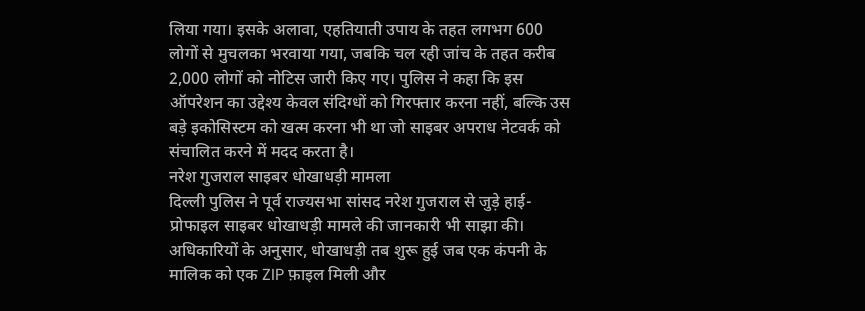लिया गया। इसके अलावा, एहतियाती उपाय के तहत लगभग 600 लोगों से मुचलका भरवाया गया, जबकि चल रही जांच के तहत करीब 2,000 लोगों को नोटिस जारी किए गए। पुलिस ने कहा कि इस ऑपरेशन का उद्देश्य केवल संदिग्धों को गिरफ्तार करना नहीं, बल्कि उस बड़े इकोसिस्टम को खत्म करना भी था जो साइबर अपराध नेटवर्क को संचालित करने में मदद करता है।
नरेश गुजराल साइबर धोखाधड़ी मामला
दिल्ली पुलिस ने पूर्व राज्यसभा सांसद नरेश गुजराल से जुड़े हाई-प्रोफाइल साइबर धोखाधड़ी मामले की जानकारी भी साझा की। अधिकारियों के अनुसार, धोखाधड़ी तब शुरू हुई जब एक कंपनी के मालिक को एक ZIP फ़ाइल मिली और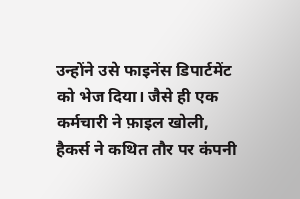उन्होंने उसे फाइनेंस डिपार्टमेंट को भेज दिया। जैसे ही एक कर्मचारी ने फ़ाइल खोली, हैकर्स ने कथित तौर पर कंपनी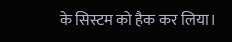के सिस्टम को हैक कर लिया।